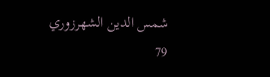شمس الدين الشهرزوري
79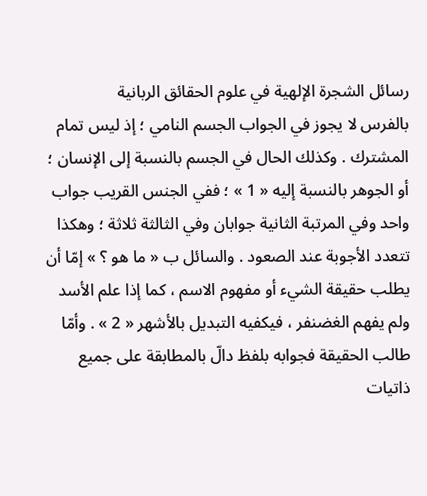رسائل الشجرة الإلهية في علوم الحقائق الربانية
بالفرس لا يجوز في الجواب الجسم النامي ؛ إذ ليس تمام المشترك . وكذلك الحال في الجسم بالنسبة إلى الإنسان ؛ أو الجوهر بالنسبة إليه « 1 » ؛ ففي الجنس القريب جواب واحد وفي المرتبة الثانية جوابان وفي الثالثة ثلاثة ؛ وهكذا تتعدد الأجوبة عند الصعود . والسائل ب « ما هو ؟ » إمّا أن يطلب حقيقة الشيء أو مفهوم الاسم ، كما إذا علم الأسد ولم يفهم الغضنفر ، فيكفيه التبديل بالأشهر « 2 » . وأمّا طالب الحقيقة فجوابه بلفظ دالّ بالمطابقة على جميع ذاتيات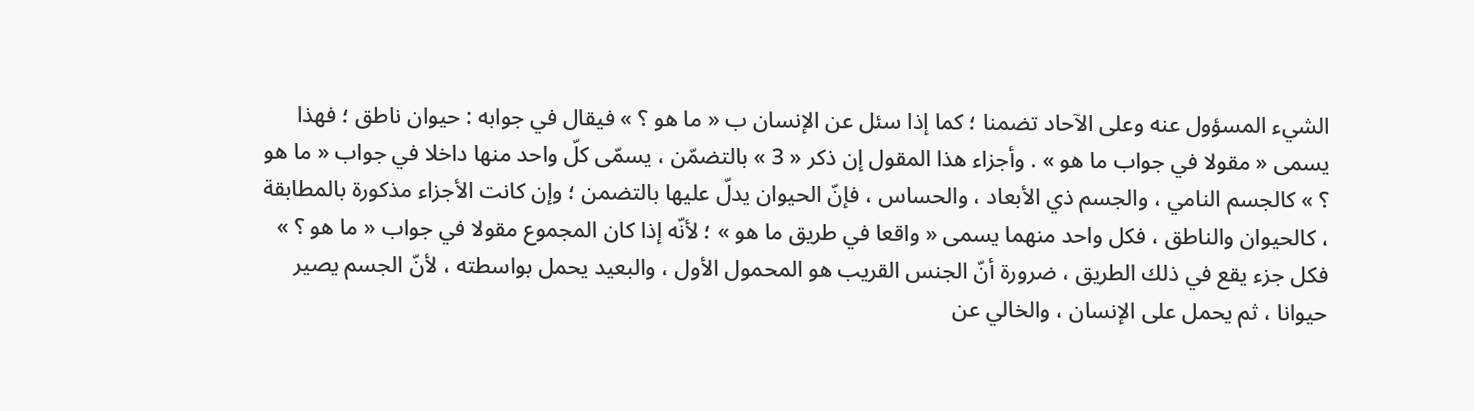الشيء المسؤول عنه وعلى الآحاد تضمنا ؛ كما إذا سئل عن الإنسان ب « ما هو ؟ » فيقال في جوابه : حيوان ناطق ؛ فهذا يسمى « مقولا في جواب ما هو » . وأجزاء هذا المقول إن ذكر « 3 » بالتضمّن ، يسمّى كلّ واحد منها داخلا في جواب « ما هو ؟ » كالجسم النامي ، والجسم ذي الأبعاد ، والحساس ، فإنّ الحيوان يدلّ عليها بالتضمن ؛ وإن كانت الأجزاء مذكورة بالمطابقة ، كالحيوان والناطق ، فكل واحد منهما يسمى « واقعا في طريق ما هو » ؛ لأنّه إذا كان المجموع مقولا في جواب « ما هو ؟ » فكل جزء يقع في ذلك الطريق ، ضرورة أنّ الجنس القريب هو المحمول الأول ، والبعيد يحمل بواسطته ، لأنّ الجسم يصير حيوانا ، ثم يحمل على الإنسان ، والخالي عن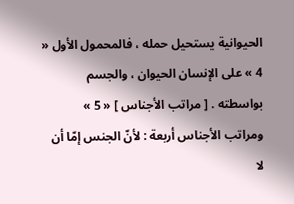الحيوانية يستحيل حمله ، فالمحمول الأول « 4 » على الإنسان الحيوان ، والجسم بواسطته . [ مراتب الأجناس ] « 5 » ومراتب الأجناس أربعة : لأنّ الجنس إمّا أن لا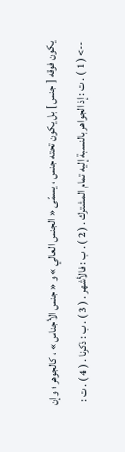يكون فوقه [ جنس ] بل يكون تحته جنس ، يسمّى « الجنس العالي » و « جنس الأجناس » ، كالجوهر ؛ وإن
--> ( 1 ) . ت : إذ الجواهر بالنسبة إليه تمام المشترك . ( 2 ) . ب : فالأشهر . ( 3 ) . ب : ذكرنا . ( 4 ) . ت :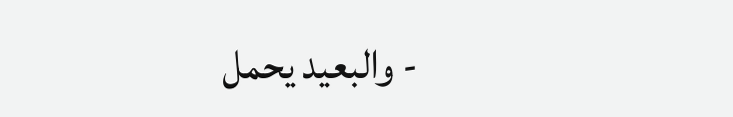- والبعيد يحمل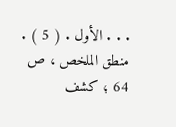. . . الأول . ( 5 ) . منطق الملخص ، ص 64 ؛ كشف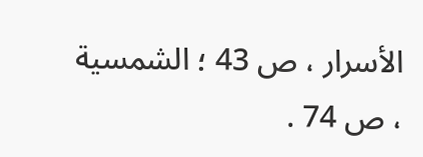الأسرار ، ص 43 ؛ الشمسية ، ص 74 .